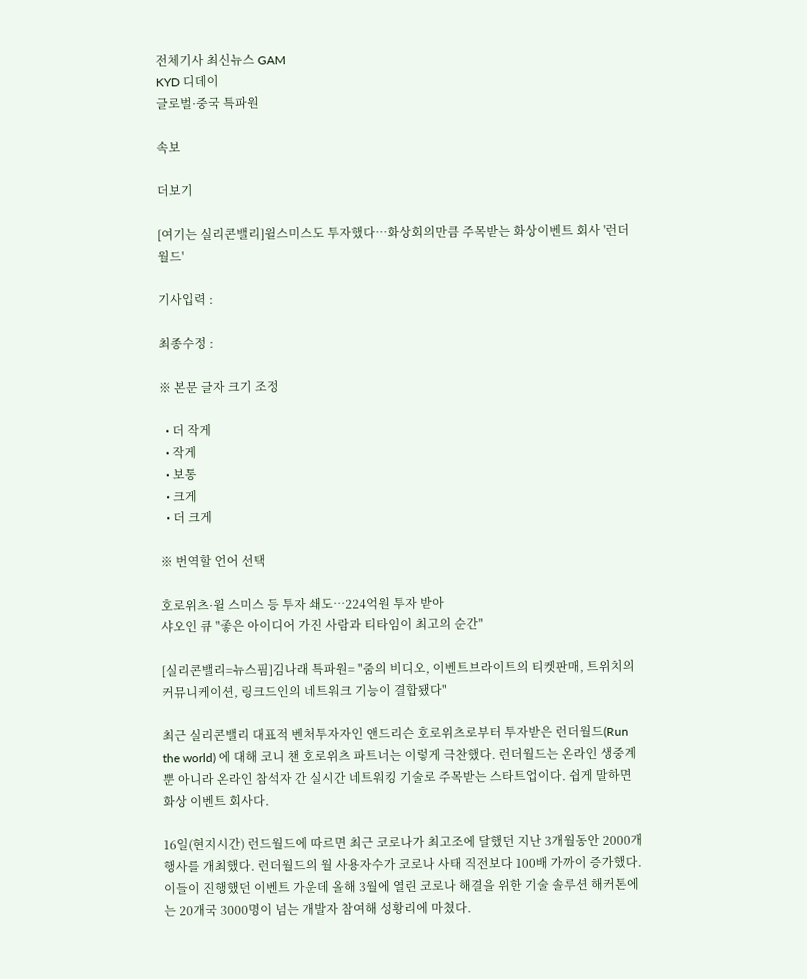전체기사 최신뉴스 GAM
KYD 디데이
글로벌·중국 특파원

속보

더보기

[여기는 실리콘밸리]윌스미스도 투자했다…화상회의만큼 주목받는 화상이벤트 회사 '런더월드'

기사입력 :

최종수정 :

※ 본문 글자 크기 조정

  • 더 작게
  • 작게
  • 보통
  • 크게
  • 더 크게

※ 번역할 언어 선택

호로위츠·윌 스미스 등 투자 쇄도…224억원 투자 받아
샤오인 큐 "좋은 아이디어 가진 사람과 티타임이 최고의 순간"

[실리콘밸리=뉴스핌]김나래 특파원= "줌의 비디오, 이벤트브라이트의 티켓판매, 트위치의 커뮤니케이션, 링크드인의 네트워크 기능이 결합됐다"

최근 실리콘밸리 대표적 벤처투자자인 앤드리슨 호로위츠로부터 투자받은 런더월드(Run the world) 에 대해 코니 챈 호로위츠 파트너는 이렇게 극찬했다. 런더월드는 온라인 생중계뿐 아니라 온라인 참석자 간 실시간 네트워킹 기술로 주목받는 스타트업이다. 쉽게 말하면 화상 이벤트 회사다.

16일(현지시간) 런드월드에 따르면 최근 코로나가 최고조에 달했던 지난 3개월동안 2000개 행사를 개최했다. 런더월드의 월 사용자수가 코로나 사태 직전보다 100배 가까이 증가했다. 이들이 진행했던 이벤트 가운데 올해 3월에 열린 코로나 해결을 위한 기술 솔루션 해커톤에는 20개국 3000명이 넘는 개발자 참여해 성황리에 마쳤다.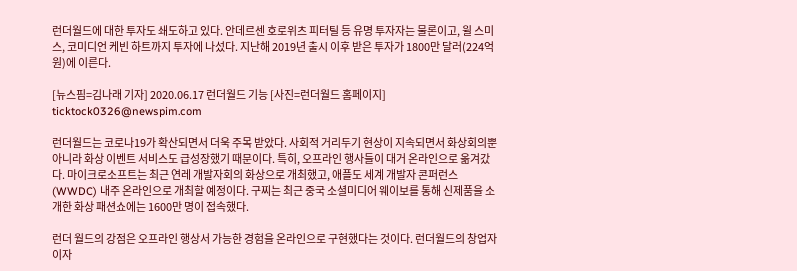런더월드에 대한 투자도 쇄도하고 있다. 안데르센 호로위츠 피터틸 등 유명 투자자는 물론이고, 윌 스미스, 코미디언 케빈 하트까지 투자에 나섰다. 지난해 2019년 출시 이후 받은 투자가 1800만 달러(224억원)에 이른다.

[뉴스핌=김나래 기자] 2020.06.17 런더월드 기능 [사진=런더월드 홈페이지] ticktock0326@newspim.com

런더월드는 코로나19가 확산되면서 더욱 주목 받았다. 사회적 거리두기 현상이 지속되면서 화상회의뿐 아니라 화상 이벤트 서비스도 급성장했기 때문이다. 특히, 오프라인 행사들이 대거 온라인으로 옮겨갔다. 마이크로소프트는 최근 연레 개발자회의 화상으로 개최했고, 애플도 세계 개발자 콘퍼런스(WWDC) 내주 온라인으로 개최할 예정이다. 구찌는 최근 중국 소셜미디어 웨이보를 통해 신제품을 소개한 화상 패션쇼에는 1600만 명이 접속했다.

런더 월드의 강점은 오프라인 행상서 가능한 경험을 온라인으로 구현했다는 것이다. 런더월드의 창업자이자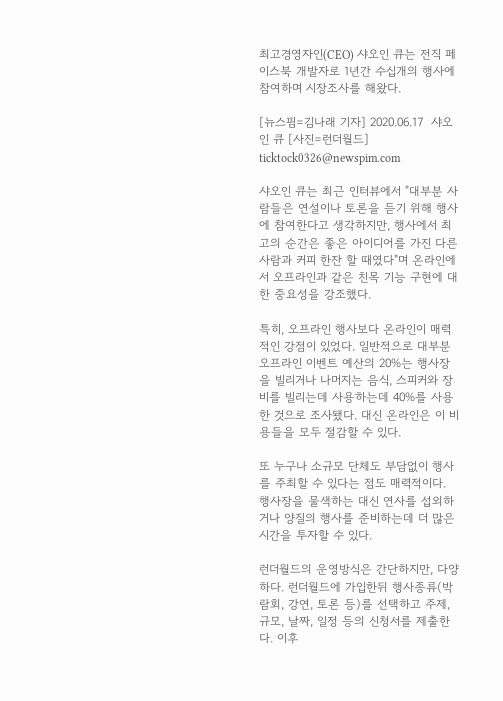최고경영자인(CEO) 샤오인 큐는 전직 페이스북 개발자로 1년간 수십개의 행사에 참여하며 시장조사를 해왔다.

[뉴스핌=김나래 기자] 2020.06.17  샤오인 큐 [사진=런더월드] ticktock0326@newspim.com

샤오인 큐는 최근 인터뷰에서 "대부분 사람들은 연설이나 토론을 듣기 위해 행사에 참여한다고 생각하지만, 행사에서 최고의 순간은 좋은 아이디어를 가진 다른 사람과 커피 한잔 할 때였다"며 온라인에서 오프라인과 같은 친목 기능 구현에 대한 중요성을 강조했다.

특히, 오프라인 행사보다 온라인이 매력적인 강점이 있었다. 일반적으로 대부분 오프라인 이벤트 예산의 20%는 행사장을 빌리거나 나머지는 음식, 스피커와 장비를 빌리는데 사용하는데 40%를 사용한 것으로 조사됐다. 대신 온라인은 이 비용들을 모두 절감할 수 있다.

또 누구나 소규모 단체도 부담없이 행사를 주최할 수 있다는 점도 매력적이다. 행사장을 물색하는 대신 연사를 섭외하거나 양질의 행사를 준비하는데 더 많은 시간을 투자할 수 있다.

런더월드의 운영방식은 간단하지만, 다양하다. 런더월드에 가입한뒤 행사종류(박람회, 강연, 토론 등)를 선택하고 주제, 규모, 날짜, 일정 등의 신청서를 제출한다. 이후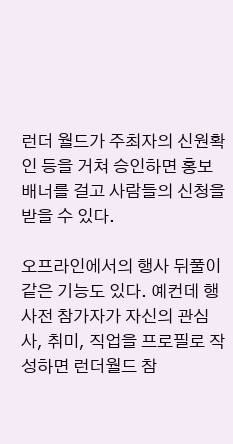런더 월드가 주최자의 신원확인 등을 거쳐 승인하면 홍보 배너를 걸고 사람들의 신청을 받을 수 있다.

오프라인에서의 행사 뒤풀이 같은 기능도 있다. 예컨데 행사전 참가자가 자신의 관심사, 취미, 직업을 프로필로 작성하면 런더월드 참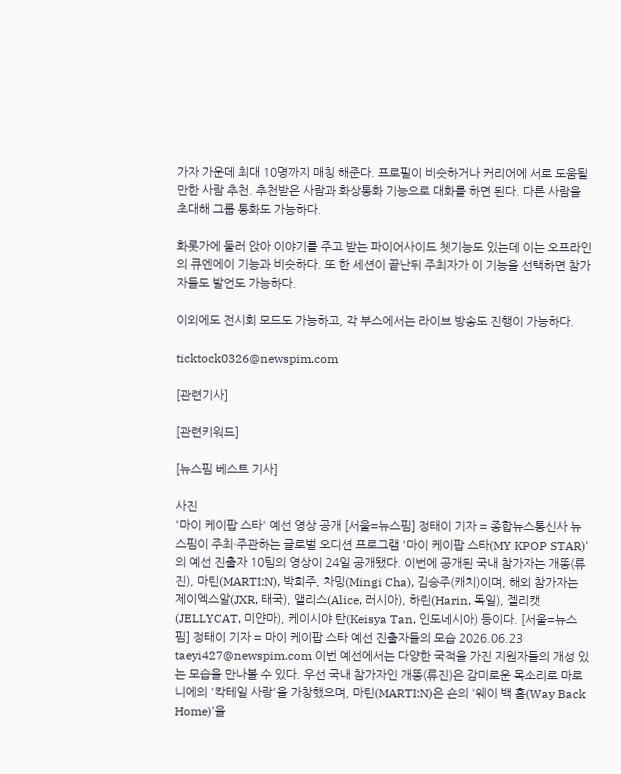가자 가운데 최대 10명까지 매칭 해준다. 프로필이 비슷하거나 커리어에 서로 도움될만한 사람 추천. 추천받은 사람과 화상통화 기능으로 대화를 하면 된다. 다른 사람을 초대해 그룹 통화도 가능하다.

화롯가에 둘러 앉아 이야기를 주고 받는 파이어사이드 쳇기능도 있는데 이는 오프라인의 큐엔에이 기능과 비슷하다. 또 한 세션이 끝난뒤 주최자가 이 기능을 선택하면 참가자들도 발언도 가능하다.

이외에도 전시회 모드도 가능하고, 각 부스에서는 라이브 방송도 진행이 가능하다.

ticktock0326@newspim.com

[관련기사]

[관련키워드]

[뉴스핌 베스트 기사]

사진
'마이 케이팝 스타' 예선 영상 공개 [서울=뉴스핌] 정태이 기자 = 종합뉴스통신사 뉴스핌이 주최·주관하는 글로벌 오디션 프로그램 '마이 케이팝 스타(MY KPOP STAR)'의 예선 진출자 10팀의 영상이 24일 공개됐다. 이번에 공개된 국내 참가자는 개똥(류진), 마틴(MARTI:N), 박희주, 차밍(Mingi Cha), 김승주(캐치)이며, 해외 참가자는 제이엑스알(JXR, 태국), 앨리스(Alice, 러시아), 하린(Harin, 독일), 젤리캣(JELLYCAT, 미얀마), 케이시야 탄(Keisya Tan, 인도네시아) 등이다. [서울=뉴스핌] 정태이 기자 = 마이 케이팝 스타 예선 진출자들의 모습 2026.06.23 taeyi427@newspim.com 이번 예선에서는 다양한 국적을 가진 지원자들의 개성 있는 모습을 만나볼 수 있다. 우선 국내 참가자인 개똥(류진)은 감미로운 목소리로 마로니에의 '칵테일 사랑'을 가창했으며, 마틴(MARTI:N)은 숀의 '웨이 백 홈(Way Back Home)'을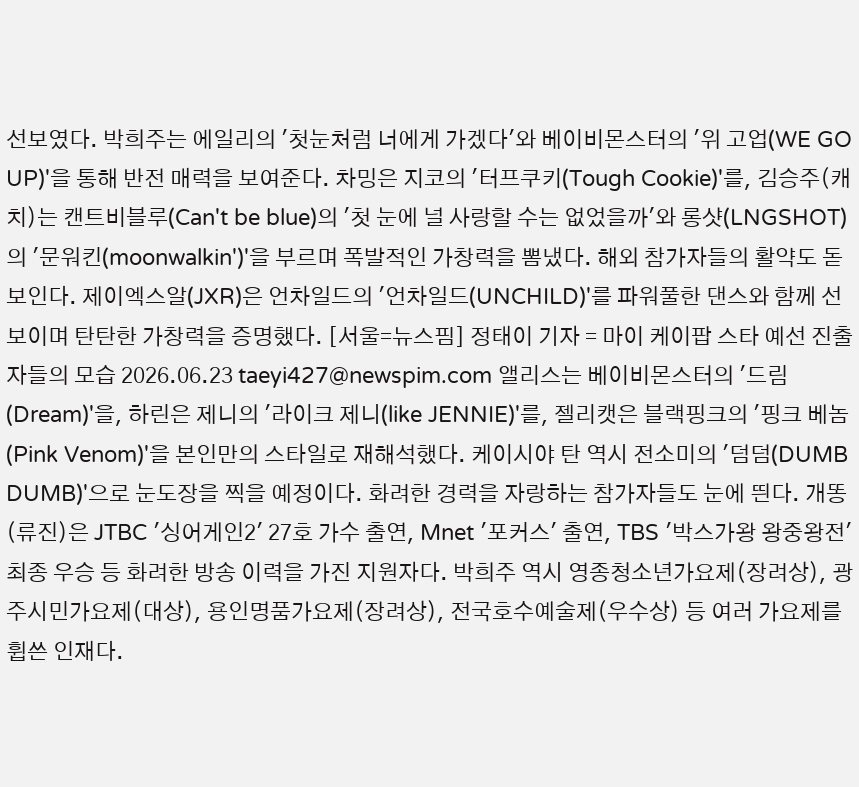선보였다. 박희주는 에일리의 '첫눈처럼 너에게 가겠다'와 베이비몬스터의 '위 고업(WE GO UP)'을 통해 반전 매력을 보여준다. 차밍은 지코의 '터프쿠키(Tough Cookie)'를, 김승주(캐치)는 캔트비블루(Can't be blue)의 '첫 눈에 널 사랑할 수는 없었을까'와 롱샷(LNGSHOT)의 '문워킨(moonwalkin')'을 부르며 폭발적인 가창력을 뽐냈다. 해외 참가자들의 활약도 돋보인다. 제이엑스알(JXR)은 언차일드의 '언차일드(UNCHILD)'를 파워풀한 댄스와 함께 선보이며 탄탄한 가창력을 증명했다. [서울=뉴스핌] 정태이 기자 = 마이 케이팝 스타 예선 진출자들의 모습 2026.06.23 taeyi427@newspim.com 앨리스는 베이비몬스터의 '드림(Dream)'을, 하린은 제니의 '라이크 제니(like JENNIE)'를, 젤리캣은 블랙핑크의 '핑크 베놈(Pink Venom)'을 본인만의 스타일로 재해석했다. 케이시야 탄 역시 전소미의 '덤덤(DUMB DUMB)'으로 눈도장을 찍을 예정이다. 화려한 경력을 자랑하는 참가자들도 눈에 띈다. 개똥(류진)은 JTBC '싱어게인2' 27호 가수 출연, Mnet '포커스' 출연, TBS '박스가왕 왕중왕전' 최종 우승 등 화려한 방송 이력을 가진 지원자다. 박희주 역시 영종청소년가요제(장려상), 광주시민가요제(대상), 용인명품가요제(장려상), 전국호수예술제(우수상) 등 여러 가요제를 휩쓴 인재다.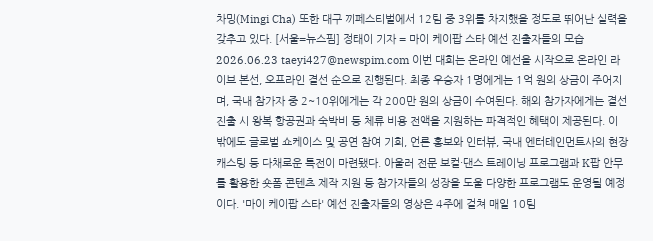차밍(Mingi Cha) 또한 대구 끼페스티벌에서 12팀 중 3위를 차지했을 정도로 뛰어난 실력을 갖추고 있다. [서울=뉴스핌] 정태이 기자 = 마이 케이팝 스타 예선 진출자들의 모습 2026.06.23 taeyi427@newspim.com 이번 대회는 온라인 예선을 시작으로 온라인 라이브 본선, 오프라인 결선 순으로 진행된다. 최종 우승자 1명에게는 1억 원의 상금이 주어지며, 국내 참가자 중 2~10위에게는 각 200만 원의 상금이 수여된다. 해외 참가자에게는 결선 진출 시 왕복 항공권과 숙박비 등 체류 비용 전액을 지원하는 파격적인 혜택이 제공된다. 이 밖에도 글로벌 쇼케이스 및 공연 참여 기회, 언론 홍보와 인터뷰, 국내 엔터테인먼트사의 현장 캐스팅 등 다채로운 특전이 마련됐다. 아울러 전문 보컬·댄스 트레이닝 프로그램과 K팝 안무를 활용한 숏폼 콘텐츠 제작 지원 등 참가자들의 성장을 도울 다양한 프로그램도 운영될 예정이다. '마이 케이팝 스타' 예선 진출자들의 영상은 4주에 걸쳐 매일 10팀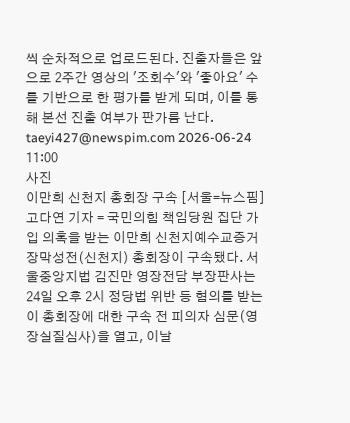씩 순차적으로 업로드된다. 진출자들은 앞으로 2주간 영상의 '조회수'와 '좋아요' 수를 기반으로 한 평가를 받게 되며, 이를 통해 본선 진출 여부가 판가름 난다. taeyi427@newspim.com 2026-06-24 11:00
사진
이만희 신천지 총회장 구속 [서울=뉴스핌] 고다연 기자 = 국민의힘 책임당원 집단 가입 의혹을 받는 이만희 신천지예수교증거장막성전(신천지) 총회장이 구속됐다. 서울중앙지법 김진만 영장전담 부장판사는 24일 오후 2시 정당법 위반 등 혐의를 받는 이 총회장에 대한 구속 전 피의자 심문(영장실질심사)을 열고, 이날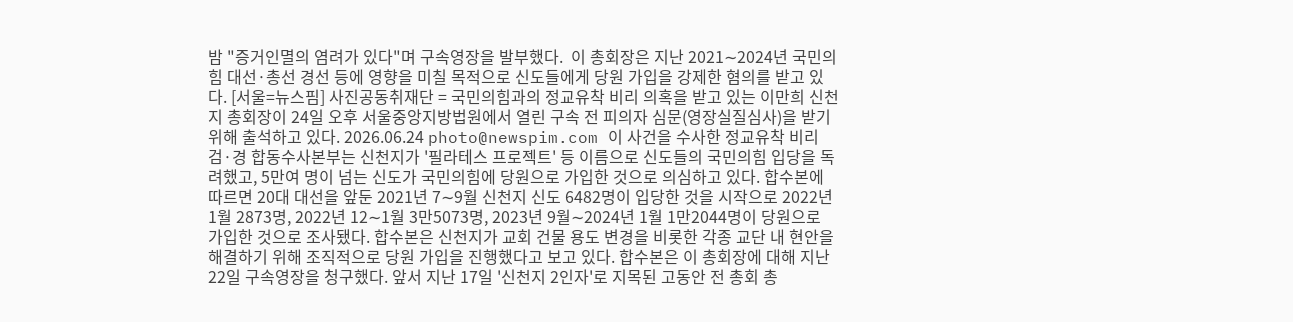밤 "증거인멸의 염려가 있다"며 구속영장을 발부했다.  이 총회장은 지난 2021∼2024년 국민의힘 대선·총선 경선 등에 영향을 미칠 목적으로 신도들에게 당원 가입을 강제한 혐의를 받고 있다. [서울=뉴스핌] 사진공동취재단 = 국민의힘과의 정교유착 비리 의혹을 받고 있는 이만희 신천지 총회장이 24일 오후 서울중앙지방법원에서 열린 구속 전 피의자 심문(영장실질심사)을 받기 위해 출석하고 있다. 2026.06.24 photo@newspim.com 이 사건을 수사한 정교유착 비리 검·경 합동수사본부는 신천지가 '필라테스 프로젝트' 등 이름으로 신도들의 국민의힘 입당을 독려했고, 5만여 명이 넘는 신도가 국민의힘에 당원으로 가입한 것으로 의심하고 있다. 합수본에 따르면 20대 대선을 앞둔 2021년 7∼9월 신천지 신도 6482명이 입당한 것을 시작으로 2022년 1월 2873명, 2022년 12∼1월 3만5073명, 2023년 9월∼2024년 1월 1만2044명이 당원으로 가입한 것으로 조사됐다. 합수본은 신천지가 교회 건물 용도 변경을 비롯한 각종 교단 내 현안을 해결하기 위해 조직적으로 당원 가입을 진행했다고 보고 있다. 합수본은 이 총회장에 대해 지난 22일 구속영장을 청구했다. 앞서 지난 17일 '신천지 2인자'로 지목된 고동안 전 총회 총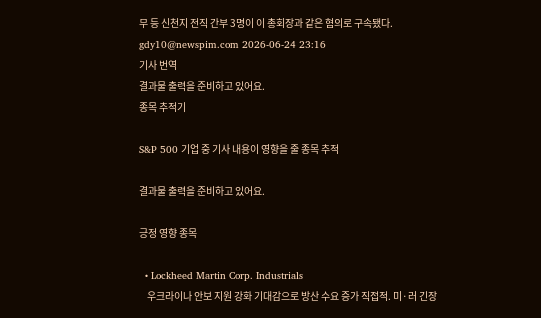무 등 신천지 전직 간부 3명이 이 총회장과 같은 혐의로 구속됐다. gdy10@newspim.com 2026-06-24 23:16
기사 번역
결과물 출력을 준비하고 있어요.
종목 추적기

S&P 500 기업 중 기사 내용이 영향을 줄 종목 추적

결과물 출력을 준비하고 있어요.

긍정 영향 종목

  • Lockheed Martin Corp. Industrials
    우크라이나 안보 지원 강화 기대감으로 방산 수요 증가 직접적. 미·러 긴장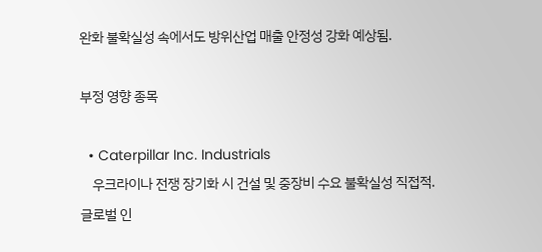완화 불확실성 속에서도 방위산업 매출 안정성 강화 예상됨.

부정 영향 종목

  • Caterpillar Inc. Industrials
    우크라이나 전쟁 장기화 시 건설 및 중장비 수요 불확실성 직접적. 글로벌 인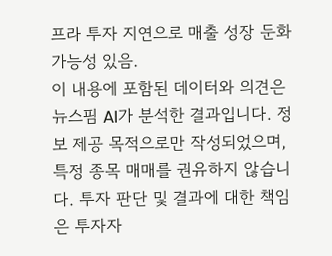프라 투자 지연으로 매출 성장 둔화 가능성 있음.
이 내용에 포함된 데이터와 의견은 뉴스핌 AI가 분석한 결과입니다. 정보 제공 목적으로만 작성되었으며, 특정 종목 매매를 권유하지 않습니다. 투자 판단 및 결과에 대한 책임은 투자자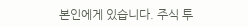본인에게 있습니다. 주식 투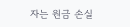자는 원금 손실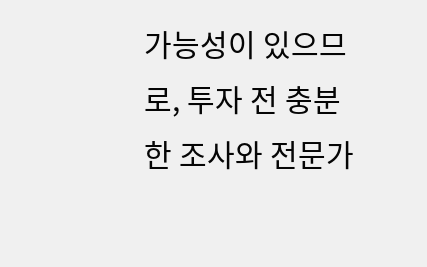가능성이 있으므로, 투자 전 충분한 조사와 전문가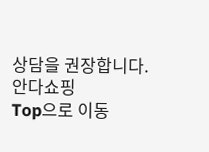상담을 권장합니다.
안다쇼핑
Top으로 이동